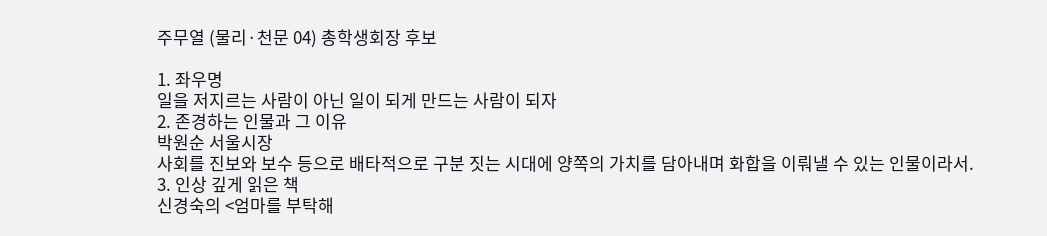주무열 (물리·천문 04) 총학생회장 후보

1. 좌우명
일을 저지르는 사람이 아닌 일이 되게 만드는 사람이 되자
2. 존경하는 인물과 그 이유
박원순 서울시장
사회를 진보와 보수 등으로 배타적으로 구분 짓는 시대에 양쪽의 가치를 담아내며 화합을 이뤄낼 수 있는 인물이라서.
3. 인상 깊게 읽은 책
신경숙의 <엄마를 부탁해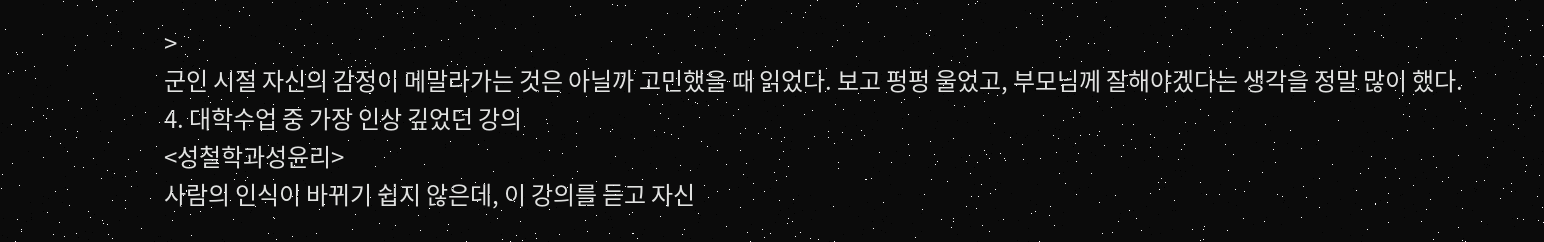>
군인 시절 자신의 감정이 메말라가는 것은 아닐까 고민했을 때 읽었다. 보고 펑펑 울었고, 부모님께 잘해야겠다는 생각을 정말 많이 했다.
4. 대학수업 중 가장 인상 깊었던 강의
<성철학과성윤리>
사람의 인식이 바뀌기 쉽지 않은데, 이 강의를 듣고 자신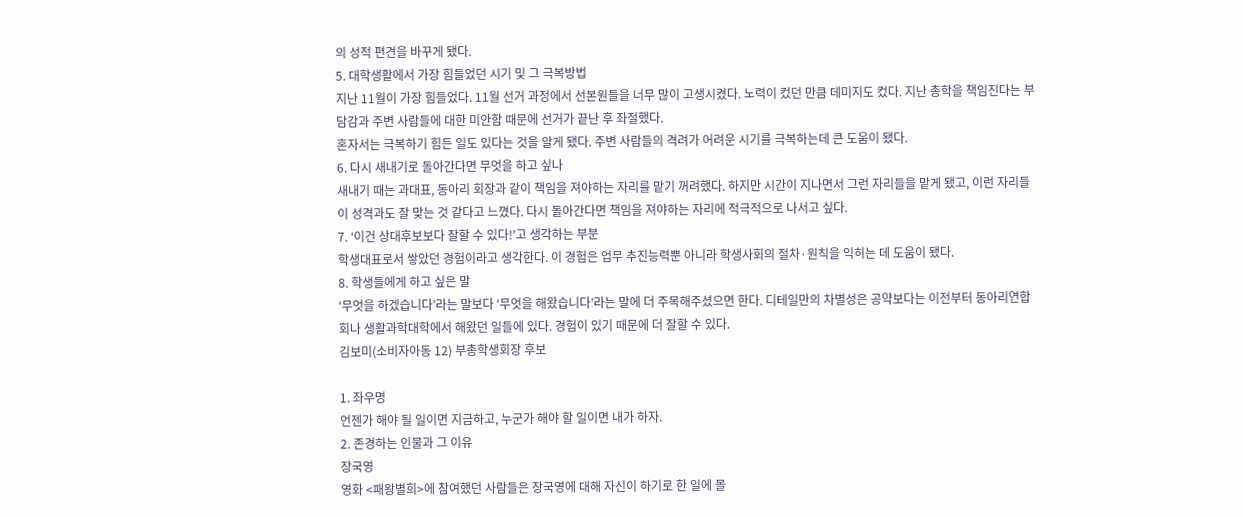의 성적 편견을 바꾸게 됐다.
5. 대학생활에서 가장 힘들었던 시기 및 그 극복방법
지난 11월이 가장 힘들었다. 11월 선거 과정에서 선본원들을 너무 많이 고생시켰다. 노력이 컸던 만큼 데미지도 컸다. 지난 총학을 책임진다는 부담감과 주변 사람들에 대한 미안함 때문에 선거가 끝난 후 좌절했다.
혼자서는 극복하기 힘든 일도 있다는 것을 알게 됐다. 주변 사람들의 격려가 어려운 시기를 극복하는데 큰 도움이 됐다.
6. 다시 새내기로 돌아간다면 무엇을 하고 싶나
새내기 때는 과대표, 동아리 회장과 같이 책임을 져야하는 자리를 맡기 꺼려했다. 하지만 시간이 지나면서 그런 자리들을 맡게 됐고, 이런 자리들이 성격과도 잘 맞는 것 같다고 느꼈다. 다시 돌아간다면 책임을 져야하는 자리에 적극적으로 나서고 싶다.
7. ‘이건 상대후보보다 잘할 수 있다!’고 생각하는 부분
학생대표로서 쌓았던 경험이라고 생각한다. 이 경험은 업무 추진능력뿐 아니라 학생사회의 절차·원칙을 익히는 데 도움이 됐다.
8. 학생들에게 하고 싶은 말
‘무엇을 하겠습니다’라는 말보다 ‘무엇을 해왔습니다’라는 말에 더 주목해주셨으면 한다. 디테일만의 차별성은 공약보다는 이전부터 동아리연합회나 생활과학대학에서 해왔던 일들에 있다. 경험이 있기 때문에 더 잘할 수 있다.
김보미(소비자아동 12) 부총학생회장 후보

1. 좌우명
언젠가 해야 될 일이면 지금하고, 누군가 해야 할 일이면 내가 하자.
2. 존경하는 인물과 그 이유
장국영
영화 <패왕별희>에 참여했던 사람들은 장국영에 대해 자신이 하기로 한 일에 몰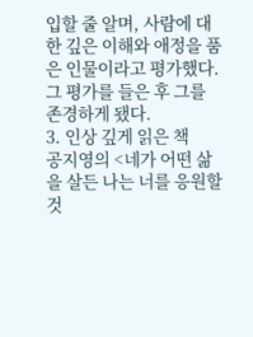입할 줄 알며, 사람에 대한 깊은 이해와 애정을 품은 인물이라고 평가했다. 그 평가를 들은 후 그를 존경하게 됐다.
3. 인상 깊게 읽은 책
공지영의 <네가 어떤 삶을 살든 나는 너를 응원할 것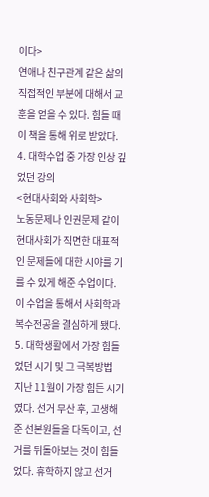이다>
연애나 친구관계 같은 삶의 직접적인 부분에 대해서 교훈을 얻을 수 있다. 힘들 때 이 책을 통해 위로 받았다.
4. 대학수업 중 가장 인상 깊었던 강의
<현대사회와 사회학>
노동문제나 인권문제 같이 현대사회가 직면한 대표적인 문제들에 대한 시야를 기를 수 있게 해준 수업이다. 이 수업을 통해서 사회학과 복수전공을 결심하게 됐다.
5. 대학생활에서 가장 힘들었던 시기 및 그 극복방법
지난 11월이 가장 힘든 시기였다. 선거 무산 후, 고생해준 선본원들을 다독이고, 선거를 뒤돌아보는 것이 힘들었다. 휴학하지 않고 선거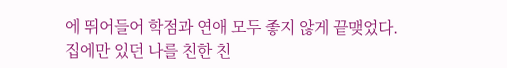에 뛰어들어 학점과 연애 모두 좋지 않게 끝맺었다.
집에만 있던 나를 친한 친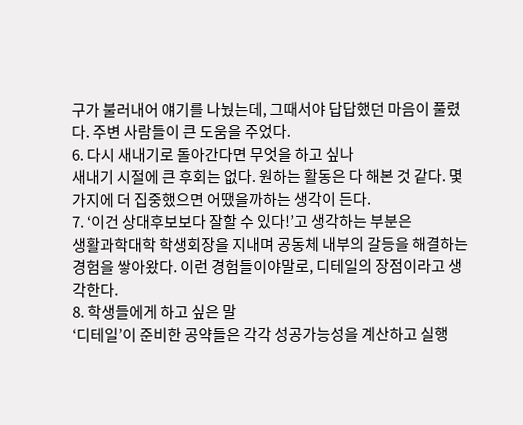구가 불러내어 얘기를 나눴는데, 그때서야 답답했던 마음이 풀렸다. 주변 사람들이 큰 도움을 주었다.
6. 다시 새내기로 돌아간다면 무엇을 하고 싶나
새내기 시절에 큰 후회는 없다. 원하는 활동은 다 해본 것 같다. 몇 가지에 더 집중했으면 어땠을까하는 생각이 든다.
7. ‘이건 상대후보보다 잘할 수 있다!’고 생각하는 부분은
생활과학대학 학생회장을 지내며 공동체 내부의 갈등을 해결하는 경험을 쌓아왔다. 이런 경험들이야말로, 디테일의 장점이라고 생각한다.
8. 학생들에게 하고 싶은 말
‘디테일’이 준비한 공약들은 각각 성공가능성을 계산하고 실행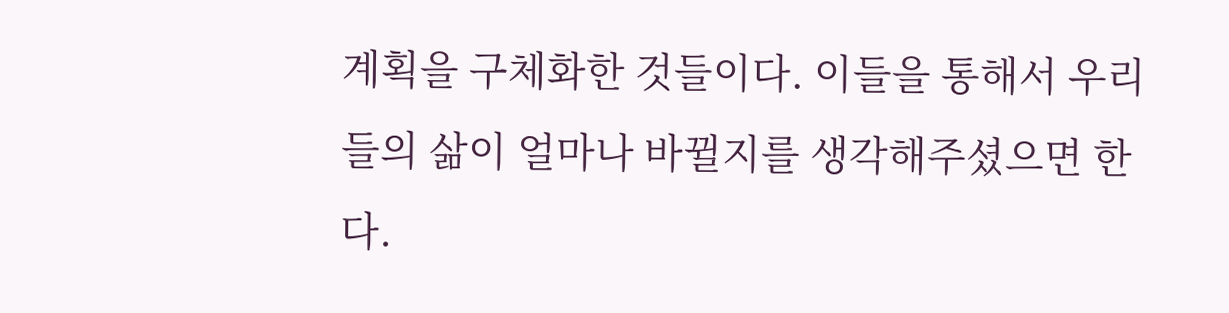계획을 구체화한 것들이다. 이들을 통해서 우리들의 삶이 얼마나 바뀔지를 생각해주셨으면 한다.